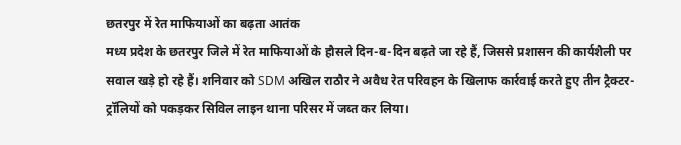छतरपुर में रेत माफियाओं का बढ़ता आतंक
मध्य प्रदेश के छतरपुर जिले में रेत माफियाओं के हौसले दिन-ब-दिन बढ़ते जा रहे हैं, जिससे प्रशासन की कार्यशैली पर सवाल खड़े हो रहे हैं। शनिवार को SDM अखिल राठौर ने अवैध रेत परिवहन के खिलाफ कार्रवाई करते हुए तीन ट्रैक्टर-ट्रॉलियों को पकड़कर सिविल लाइन थाना परिसर में जब्त कर लिया।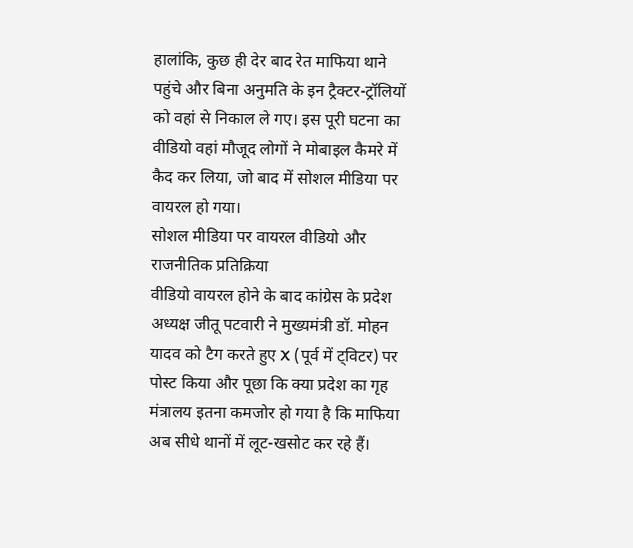हालांकि, कुछ ही देर बाद रेत माफिया थाने पहुंचे और बिना अनुमति के इन ट्रैक्टर-ट्रॉलियों को वहां से निकाल ले गए। इस पूरी घटना का वीडियो वहां मौजूद लोगों ने मोबाइल कैमरे में कैद कर लिया, जो बाद में सोशल मीडिया पर वायरल हो गया।
सोशल मीडिया पर वायरल वीडियो और राजनीतिक प्रतिक्रिया
वीडियो वायरल होने के बाद कांग्रेस के प्रदेश अध्यक्ष जीतू पटवारी ने मुख्यमंत्री डॉ. मोहन यादव को टैग करते हुए X (पूर्व में ट्विटर) पर पोस्ट किया और पूछा कि क्या प्रदेश का गृह मंत्रालय इतना कमजोर हो गया है कि माफिया अब सीधे थानों में लूट-खसोट कर रहे हैं।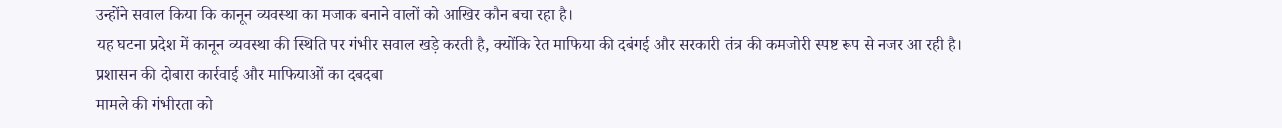उन्होंने सवाल किया कि कानून व्यवस्था का मजाक बनाने वालों को आखिर कौन बचा रहा है।
यह घटना प्रदेश में कानून व्यवस्था की स्थिति पर गंभीर सवाल खड़े करती है, क्योंकि रेत माफिया की दबंगई और सरकारी तंत्र की कमजोरी स्पष्ट रूप से नजर आ रही है।
प्रशासन की दोबारा कार्रवाई और माफियाओं का दबदबा
मामले की गंभीरता को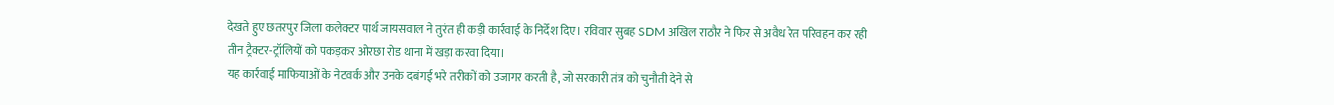देखते हुए छतरपुर जिला कलेक्टर पार्थ जायसवाल ने तुरंत ही कड़ी कार्रवाई के निर्देश दिए। रविवार सुबह SDM अखिल राठौर ने फिर से अवैध रेत परिवहन कर रही तीन ट्रैक्टर-ट्रॉलियों को पकड़कर ओरछा रोड थाना में खड़ा करवा दिया।
यह कार्रवाई माफियाओं के नेटवर्क और उनके दबंगई भरे तरीकों को उजागर करती है, जो सरकारी तंत्र को चुनौती देने से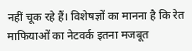नहीं चूक रहे हैं। विशेषज्ञों का मानना है कि रेत माफियाओं का नेटवर्क इतना मजबूत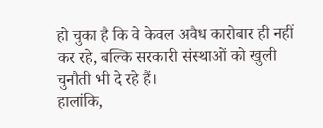हो चुका है कि वे केवल अवैध कारोबार ही नहीं कर रहे, बल्कि सरकारी संस्थाओं को खुली चुनौती भी दे रहे हैं।
हालांकि,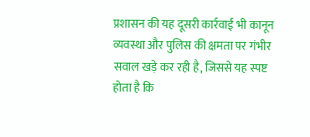प्रशासन की यह दूसरी कार्रवाई भी कानून व्यवस्था और पुलिस की क्षमता पर गंभीर सवाल खड़े कर रही है, जिससे यह स्पष्ट होता है कि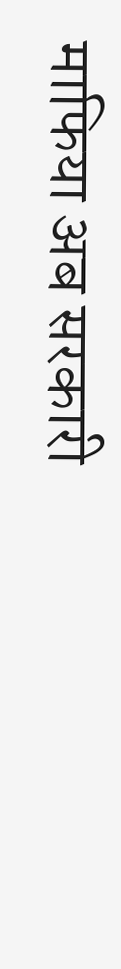माफिया अब सरकारी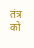तंत्र को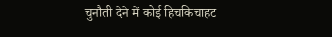चुनौती देने में कोई हिचकिचाहट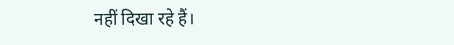नहीं दिखा रहे हैं।